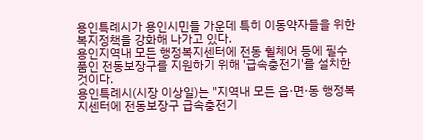용인특례시가 용인시민들 가운데 특히 이동약자들을 위한 복지정책을 강화해 나가고 있다.
용인지역내 모든 행정복지센터에 전동 휠체어 등에 필수품인 전동보장구를 지원하기 위해 '급속충전기'를 설치한 것이다.
용인특례시(시장 이상일)는 "지역내 모든 읍·면·동 행정복지센터에 전동보장구 급속충전기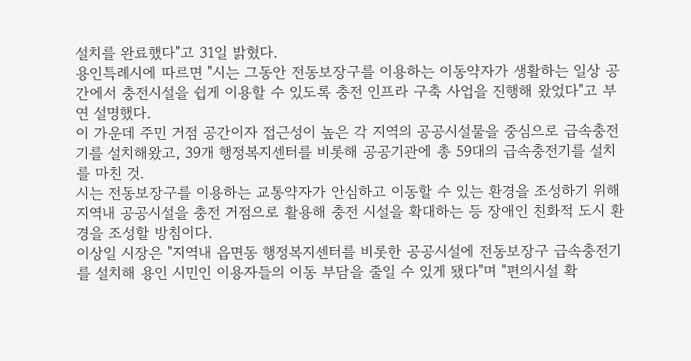설치를 완료했다"고 31일 밝혔다.
용인특례시에 따르면 "시는 그동안 전동보장구를 이용하는 이동약자가 생활하는 일상 공간에서 충전시설을 쉽게 이용할 수 있도록 충전 인프라 구축 사업을 진행해 왔었다"고 부연 설명했다.
이 가운데 주민 거점 공간이자 접근성이 높은 각 지역의 공공시설물을 중심으로 급속충전기를 설치해왔고, 39개 행정복지센터를 비롯해 공공기관에 총 59대의 급속충전기를 설치를 마친 것.
시는 전동보장구를 이용하는 교통약자가 안심하고 이동할 수 있는 환경을 조성하기 위해 지역내 공공시설을 충전 거점으로 활용해 충전 시설을 확대하는 등 장애인 친화적 도시 환경을 조성할 방침이다.
이상일 시장은 "지역내 읍면동 행정복지센터를 비롯한 공공시설에 전동보장구 급속충전기를 설치해 용인 시민인 이용자들의 이동 부담을 줄일 수 있게 됐다"며 "편의시설 확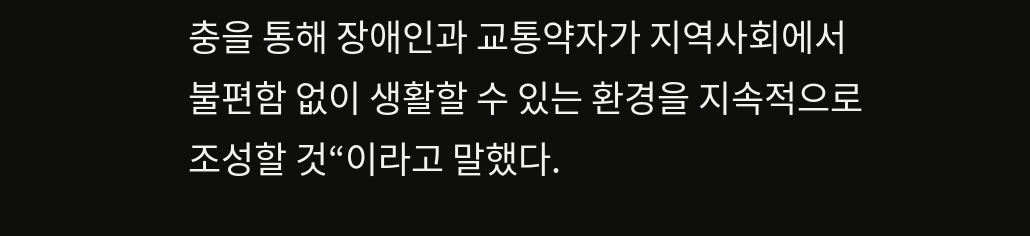충을 통해 장애인과 교통약자가 지역사회에서 불편함 없이 생활할 수 있는 환경을 지속적으로 조성할 것“이라고 말했다.